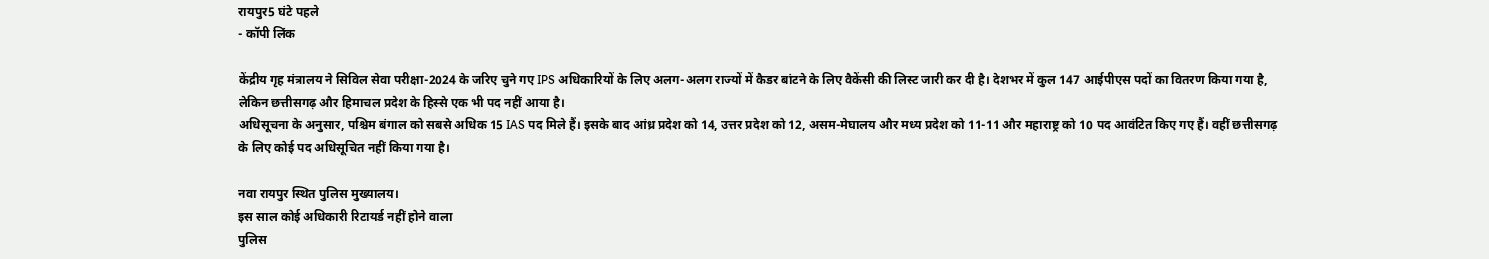रायपुर5 घंटे पहले
- कॉपी लिंक

केंद्रीय गृह मंत्रालय ने सिविल सेवा परीक्षा-2024 के जरिए चुने गए IPS अधिकारियों के लिए अलग-अलग राज्यों में कैडर बांटने के लिए वैकेंसी की लिस्ट जारी कर दी है। देशभर में कुल 147 आईपीएस पदों का वितरण किया गया है, लेकिन छत्तीसगढ़ और हिमाचल प्रदेश के हिस्से एक भी पद नहीं आया है।
अधिसूचना के अनुसार, पश्चिम बंगाल को सबसे अधिक 15 IAS पद मिले हैं। इसके बाद आंध्र प्रदेश को 14, उत्तर प्रदेश को 12, असम-मेघालय और मध्य प्रदेश को 11-11 और महाराष्ट्र को 10 पद आवंटित किए गए हैं। वहीं छत्तीसगढ़ के लिए कोई पद अधिसूचित नहीं किया गया है।

नवा रायपुर स्थित पुलिस मुख्यालय।
इस साल कोई अधिकारी रिटायर्ड नहीं होने वाला
पुलिस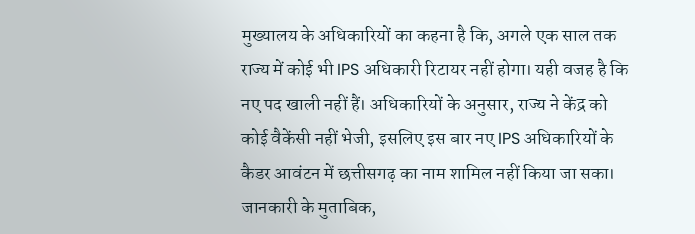मुख्यालय के अधिकारियों का कहना है कि, अगले एक साल तक राज्य में कोई भी IPS अधिकारी रिटायर नहीं होगा। यही वजह है कि नए पद खाली नहीं हैं। अधिकारियों के अनुसार, राज्य ने केंद्र को कोई वैकेंसी नहीं भेजी, इसलिए इस बार नए IPS अधिकारियों के कैडर आवंटन में छत्तीसगढ़ का नाम शामिल नहीं किया जा सका।
जानकारी के मुताबिक,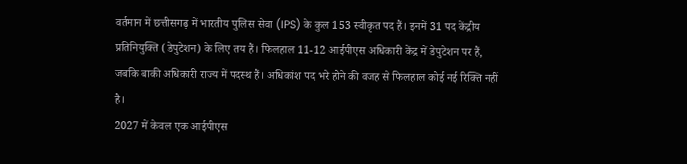वर्तमान में छत्तीसगढ़ में भारतीय पुलिस सेवा (IPS) के कुल 153 स्वीकृत पद हैं। इनमें 31 पद केंद्रीय प्रतिनियुक्ति (डेपुटेशन) के लिए तय हैं। फिलहाल 11-12 आईपीएस अधिकारी केंद्र में डेपुटेशन पर हैं, जबकि बाकी अधिकारी राज्य में पदस्थ हैं। अधिकांश पद भरे होने की वजह से फिलहाल कोई नई रिक्ति नहीं है।
2027 में केवल एक आईपीएस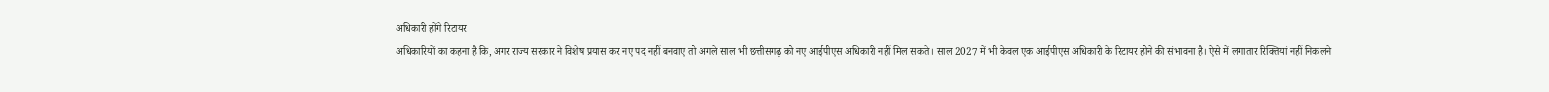अधिकारी होंगे रिटायर
अधिकारियों का कहना है कि, अगर राज्य सरकार ने विशेष प्रयास कर नए पद नहीं बनवाए तो अगले साल भी छत्तीसगढ़ को नए आईपीएस अधिकारी नहीं मिल सकते। साल 2027 में भी केवल एक आईपीएस अधिकारी के रिटायर होने की संभावना है। ऐसे में लगातार रिक्तियां नहीं निकलने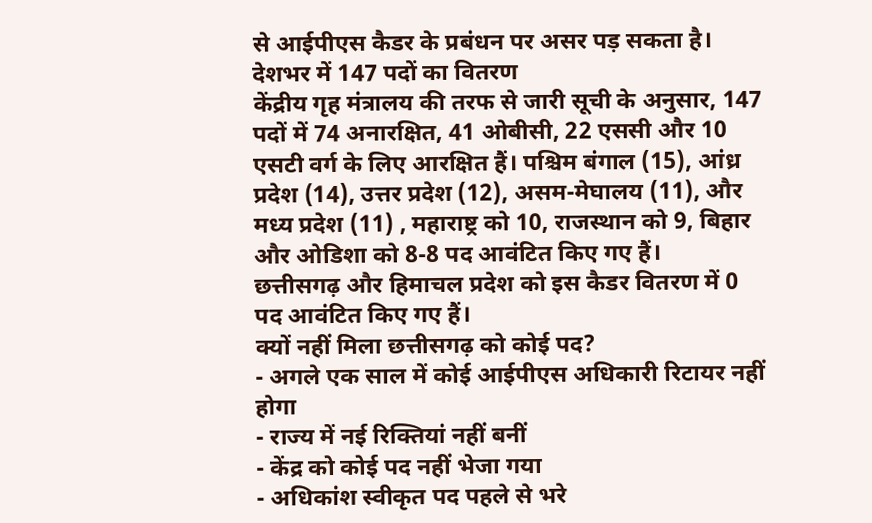से आईपीएस कैडर के प्रबंधन पर असर पड़ सकता है।
देशभर में 147 पदों का वितरण
केंद्रीय गृह मंत्रालय की तरफ से जारी सूची के अनुसार, 147 पदों में 74 अनारक्षित, 41 ओबीसी, 22 एससी और 10 एसटी वर्ग के लिए आरक्षित हैं। पश्चिम बंगाल (15), आंध्र प्रदेश (14), उत्तर प्रदेश (12), असम-मेघालय (11), और मध्य प्रदेश (11) , महाराष्ट्र को 10, राजस्थान को 9, बिहार और ओडिशा को 8-8 पद आवंटित किए गए हैं।
छत्तीसगढ़ और हिमाचल प्रदेश को इस कैडर वितरण में 0 पद आवंटित किए गए हैं।
क्यों नहीं मिला छत्तीसगढ़ को कोई पद?
- अगले एक साल में कोई आईपीएस अधिकारी रिटायर नहीं होगा
- राज्य में नई रिक्तियां नहीं बनीं
- केंद्र को कोई पद नहीं भेजा गया
- अधिकांश स्वीकृत पद पहले से भरे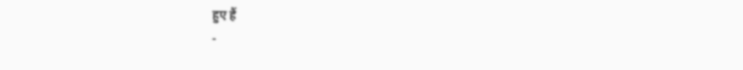हुए हैं
-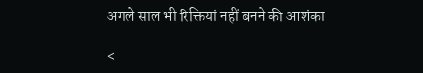अगले साल भी रिक्तियां नहीं बनने की आशंका

<